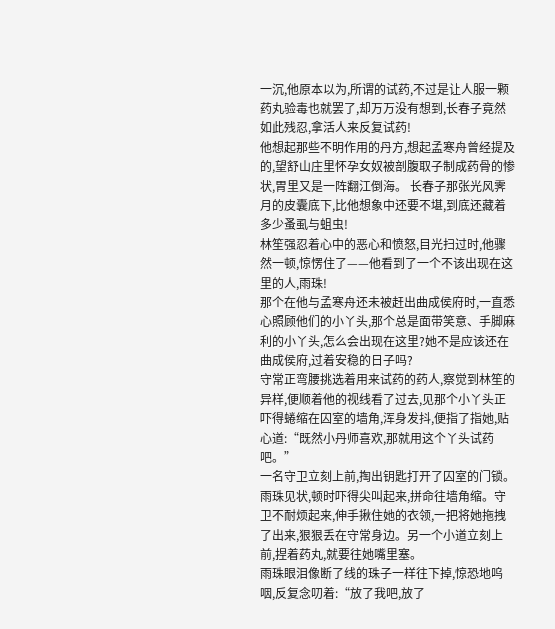一沉,他原本以为,所谓的试药,不过是让人服一颗药丸验毒也就罢了,却万万没有想到,长春子竟然如此残忍,拿活人来反复试药!
他想起那些不明作用的丹方,想起孟寒舟曾经提及的,望舒山庄里怀孕女奴被剖腹取子制成药骨的惨状,胃里又是一阵翻江倒海。 长春子那张光风霁月的皮囊底下,比他想象中还要不堪,到底还藏着多少蚤虱与蛆虫!
林笙强忍着心中的恶心和愤怒,目光扫过时,他骤然一顿,惊愣住了——他看到了一个不该出现在这里的人,雨珠!
那个在他与孟寒舟还未被赶出曲成侯府时,一直悉心照顾他们的小丫头,那个总是面带笑意、手脚麻利的小丫头,怎么会出现在这里?她不是应该还在曲成侯府,过着安稳的日子吗?
守常正弯腰挑选着用来试药的药人,察觉到林笙的异样,便顺着他的视线看了过去,见那个小丫头正吓得蜷缩在囚室的墙角,浑身发抖,便指了指她,贴心道:“既然小丹师喜欢,那就用这个丫头试药吧。”
一名守卫立刻上前,掏出钥匙打开了囚室的门锁。
雨珠见状,顿时吓得尖叫起来,拼命往墙角缩。守卫不耐烦起来,伸手揪住她的衣领,一把将她拖拽了出来,狠狠丢在守常身边。另一个小道立刻上前,捏着药丸,就要往她嘴里塞。
雨珠眼泪像断了线的珠子一样往下掉,惊恐地呜咽,反复念叨着:“放了我吧,放了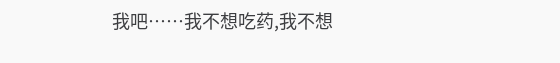我吧……我不想吃药,我不想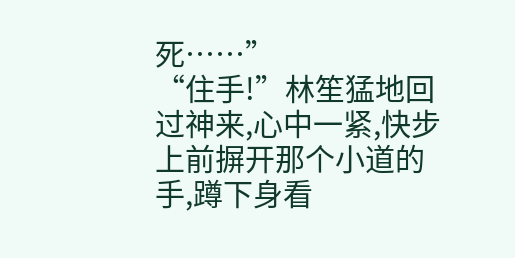死……”
“住手!”林笙猛地回过神来,心中一紧,快步上前摒开那个小道的手,蹲下身看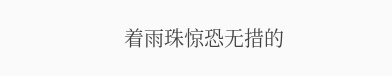着雨珠惊恐无措的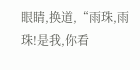眼睛,换道,“雨珠,雨珠!是我,你看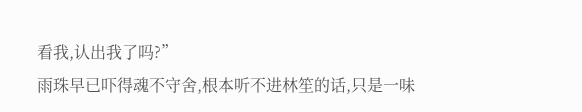看我,认出我了吗?”
雨珠早已吓得魂不守舍,根本听不进林笙的话,只是一味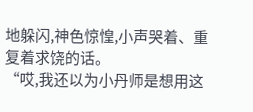地躲闪,神色惊惶,小声哭着、重复着求饶的话。
“哎,我还以为小丹师是想用这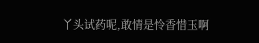丫头试药呢,敢情是怜香惜玉啊